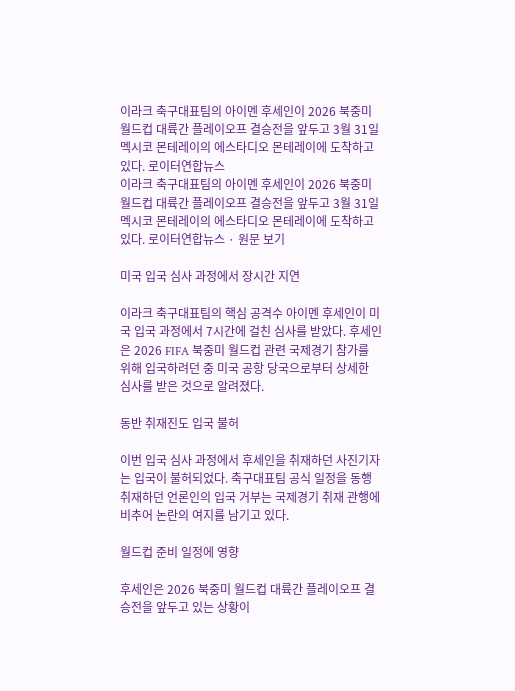이라크 축구대표팀의 아이멘 후세인이 2026 북중미 월드컵 대륙간 플레이오프 결승전을 앞두고 3월 31일 멕시코 몬테레이의 에스타디오 몬테레이에 도착하고 있다. 로이터연합뉴스
이라크 축구대표팀의 아이멘 후세인이 2026 북중미 월드컵 대륙간 플레이오프 결승전을 앞두고 3월 31일 멕시코 몬테레이의 에스타디오 몬테레이에 도착하고 있다. 로이터연합뉴스 · 원문 보기

미국 입국 심사 과정에서 장시간 지연

이라크 축구대표팀의 핵심 공격수 아이멘 후세인이 미국 입국 과정에서 7시간에 걸친 심사를 받았다. 후세인은 2026 FIFA 북중미 월드컵 관련 국제경기 참가를 위해 입국하려던 중 미국 공항 당국으로부터 상세한 심사를 받은 것으로 알려졌다.

동반 취재진도 입국 불허

이번 입국 심사 과정에서 후세인을 취재하던 사진기자는 입국이 불허되었다. 축구대표팀 공식 일정을 동행 취재하던 언론인의 입국 거부는 국제경기 취재 관행에 비추어 논란의 여지를 남기고 있다.

월드컵 준비 일정에 영향

후세인은 2026 북중미 월드컵 대륙간 플레이오프 결승전을 앞두고 있는 상황이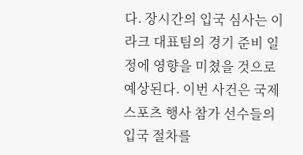다. 장시간의 입국 심사는 이라크 대표팀의 경기 준비 일정에 영향을 미쳤을 것으로 예상된다. 이번 사건은 국제 스포츠 행사 참가 선수들의 입국 절차를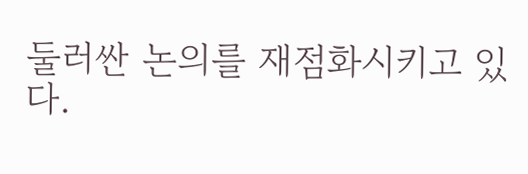둘러싼 논의를 재점화시키고 있다.